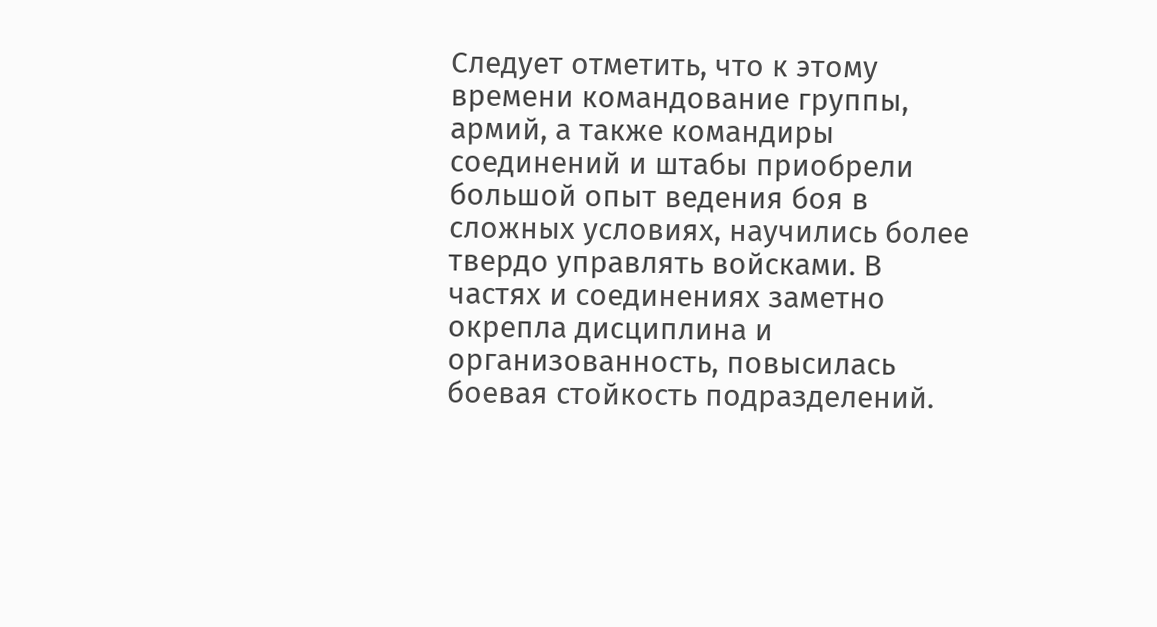Следует отметить, что к этому времени командование группы, армий, а также командиры соединений и штабы приобрели большой опыт ведения боя в сложных условиях, научились более твердо управлять войсками. В частях и соединениях заметно окрепла дисциплина и организованность, повысилась боевая стойкость подразделений.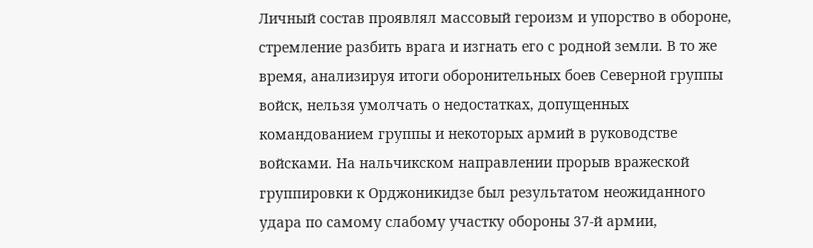Личный состав проявлял массовый героизм и упорство в обороне, стремление разбить врага и изгнать его с родной земли. В то же время, анализируя итоги оборонительных боев Северной группы войск, нельзя умолчать о недостатках, допущенных командованием группы и некоторых армий в руководстве войсками. На нальчикском направлении прорыв вражеской группировки к Орджоникидзе был результатом неожиданного удара по самому слабому участку обороны 37-й армии,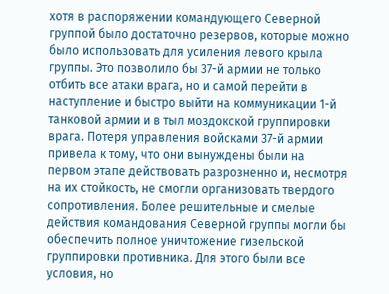хотя в распоряжении командующего Северной группой было достаточно резервов, которые можно было использовать для усиления левого крыла группы. Это позволило бы 37-й армии не только отбить все атаки врага, но и самой перейти в наступление и быстро выйти на коммуникации 1-й танковой армии и в тыл моздокской группировки врага. Потеря управления войсками 37-й армии привела к тому, что они вынуждены были на первом этапе действовать разрозненно и, несмотря на их стойкость, не смогли организовать твердого сопротивления. Более решительные и смелые действия командования Северной группы могли бы обеспечить полное уничтожение гизельской группировки противника. Для этого были все условия, но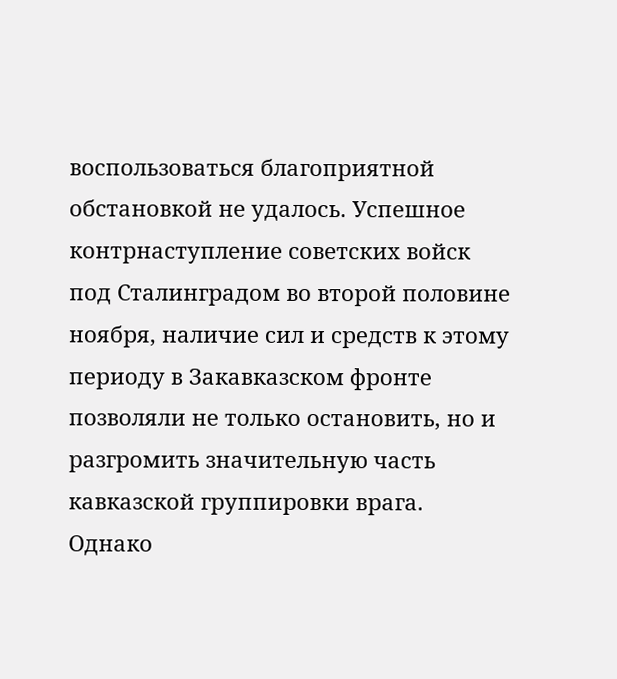воспользоваться благоприятной обстановкой не удалось. Успешное контрнаступление советских войск под Сталинградом во второй половине ноября, наличие сил и средств к этому периоду в Закавказском фронте позволяли не только остановить, но и разгромить значительную часть кавказской группировки врага. Однако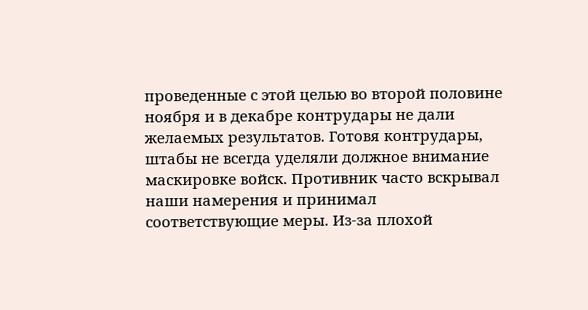проведенные с этой целью во второй половине ноября и в декабре контрудары не дали желаемых результатов. Готовя контрудары, штабы не всегда уделяли должное внимание маскировке войск. Противник часто вскрывал наши намерения и принимал соответствующие меры. Из-за плохой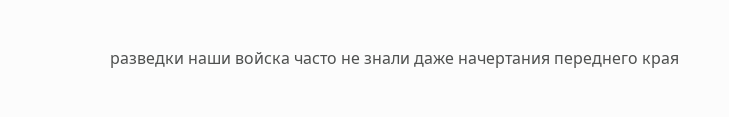разведки наши войска часто не знали даже начертания переднего края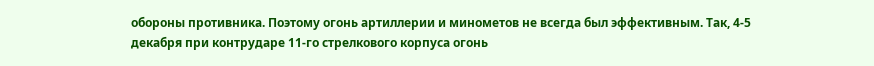обороны противника. Поэтому огонь артиллерии и минометов не всегда был эффективным. Так, 4-5 декабря при контрударе 11-го стрелкового корпуса огонь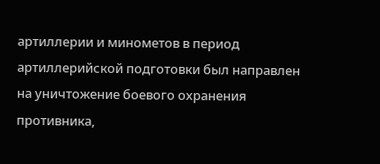артиллерии и минометов в период артиллерийской подготовки был направлен на уничтожение боевого охранения противника,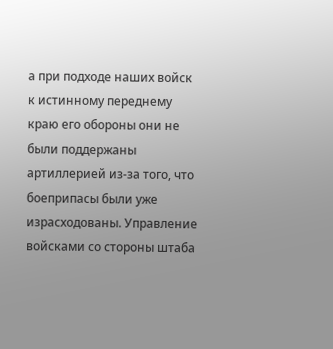а при подходе наших войск к истинному переднему краю его обороны они не были поддержаны артиллерией из-за того, что боеприпасы были уже израсходованы. Управление войсками со стороны штаба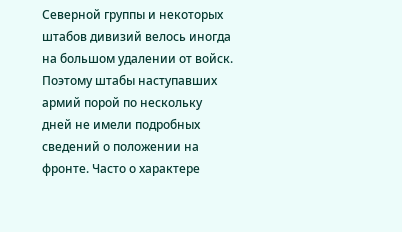Северной группы и некоторых штабов дивизий велось иногда на большом удалении от войск. Поэтому штабы наступавших армий порой по нескольку дней не имели подробных сведений о положении на фронте. Часто о характере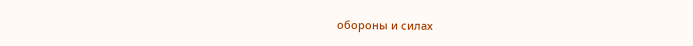обороны и силах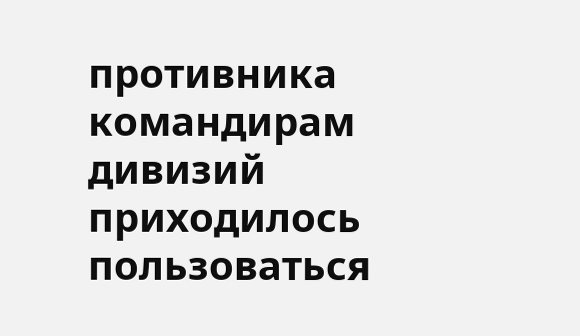противника командирам дивизий приходилось пользоваться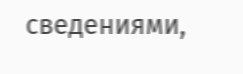сведениями,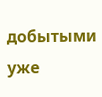добытыми уже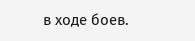в ходе боев.